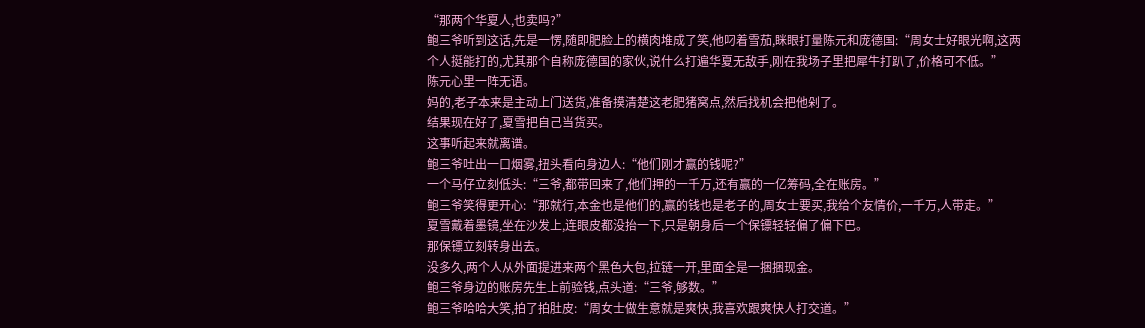“那两个华夏人,也卖吗?”
鲍三爷听到这话,先是一愣,随即肥脸上的横肉堆成了笑,他叼着雪茄,眯眼打量陈元和庞德国:“周女士好眼光啊,这两个人挺能打的,尤其那个自称庞德国的家伙,说什么打遍华夏无敌手,刚在我场子里把犀牛打趴了,价格可不低。”
陈元心里一阵无语。
妈的,老子本来是主动上门送货,准备摸清楚这老肥猪窝点,然后找机会把他剁了。
结果现在好了,夏雪把自己当货买。
这事听起来就离谱。
鲍三爷吐出一口烟雾,扭头看向身边人:“他们刚才赢的钱呢?”
一个马仔立刻低头:“三爷,都带回来了,他们押的一千万,还有赢的一亿筹码,全在账房。”
鲍三爷笑得更开心:“那就行,本金也是他们的,赢的钱也是老子的,周女士要买,我给个友情价,一千万,人带走。”
夏雪戴着墨镜,坐在沙发上,连眼皮都没抬一下,只是朝身后一个保镖轻轻偏了偏下巴。
那保镖立刻转身出去。
没多久,两个人从外面提进来两个黑色大包,拉链一开,里面全是一捆捆现金。
鲍三爷身边的账房先生上前验钱,点头道:“三爷,够数。”
鲍三爷哈哈大笑,拍了拍肚皮:“周女士做生意就是爽快,我喜欢跟爽快人打交道。”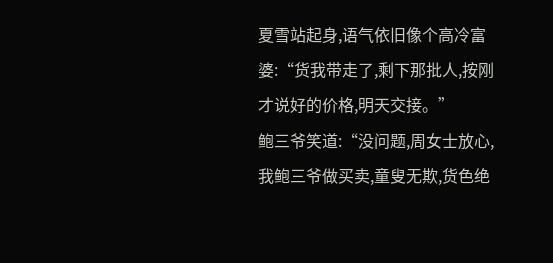夏雪站起身,语气依旧像个高冷富婆:“货我带走了,剩下那批人,按刚才说好的价格,明天交接。”
鲍三爷笑道:“没问题,周女士放心,我鲍三爷做买卖,童叟无欺,货色绝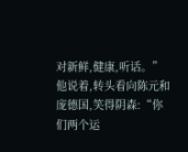对新鲜,健康,听话。”
他说着,转头看向陈元和庞德国,笑得阴森:“你们两个运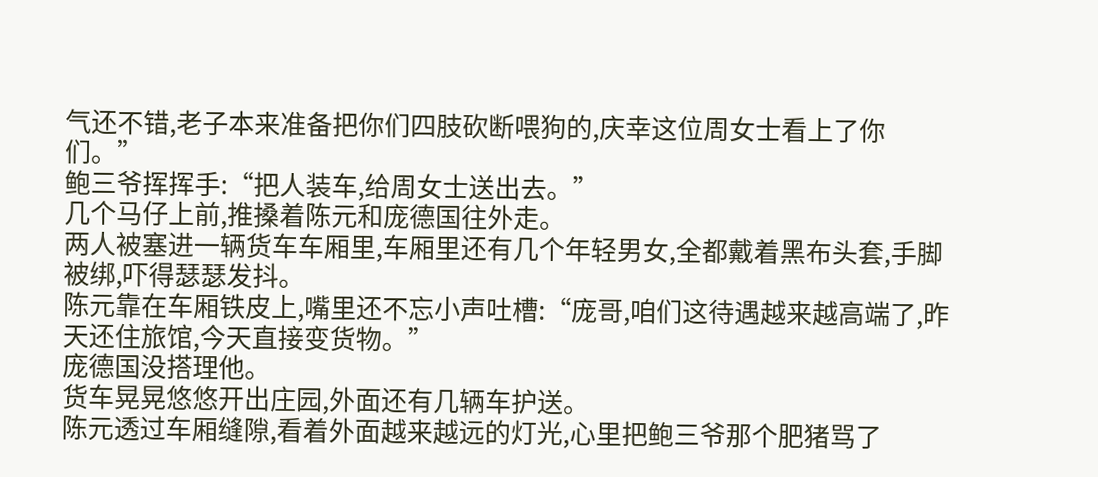气还不错,老子本来准备把你们四肢砍断喂狗的,庆幸这位周女士看上了你们。”
鲍三爷挥挥手:“把人装车,给周女士送出去。”
几个马仔上前,推搡着陈元和庞德国往外走。
两人被塞进一辆货车车厢里,车厢里还有几个年轻男女,全都戴着黑布头套,手脚被绑,吓得瑟瑟发抖。
陈元靠在车厢铁皮上,嘴里还不忘小声吐槽:“庞哥,咱们这待遇越来越高端了,昨天还住旅馆,今天直接变货物。”
庞德国没搭理他。
货车晃晃悠悠开出庄园,外面还有几辆车护送。
陈元透过车厢缝隙,看着外面越来越远的灯光,心里把鲍三爷那个肥猪骂了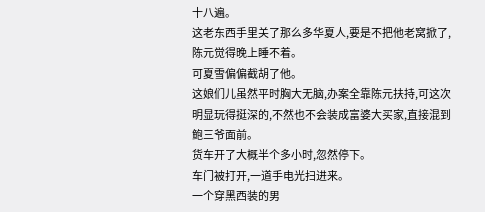十八遍。
这老东西手里关了那么多华夏人,要是不把他老窝掀了,陈元觉得晚上睡不着。
可夏雪偏偏截胡了他。
这娘们儿虽然平时胸大无脑,办案全靠陈元扶持,可这次明显玩得挺深的,不然也不会装成富婆大买家,直接混到鲍三爷面前。
货车开了大概半个多小时,忽然停下。
车门被打开,一道手电光扫进来。
一个穿黑西装的男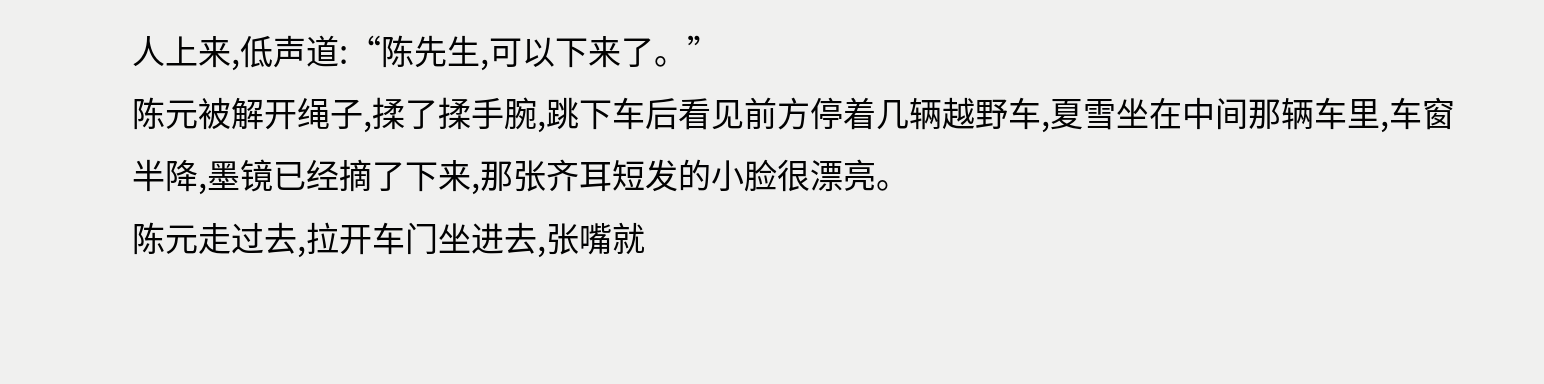人上来,低声道:“陈先生,可以下来了。”
陈元被解开绳子,揉了揉手腕,跳下车后看见前方停着几辆越野车,夏雪坐在中间那辆车里,车窗半降,墨镜已经摘了下来,那张齐耳短发的小脸很漂亮。
陈元走过去,拉开车门坐进去,张嘴就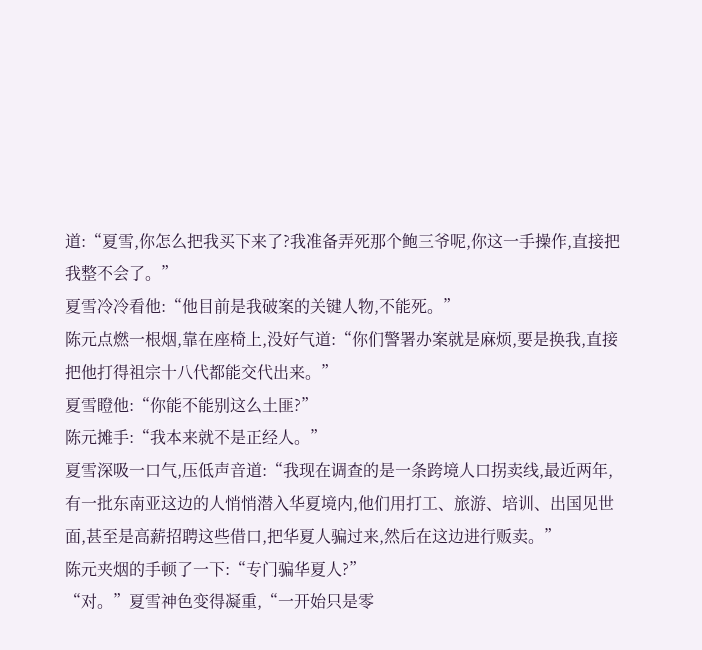道:“夏雪,你怎么把我买下来了?我准备弄死那个鲍三爷呢,你这一手操作,直接把我整不会了。”
夏雪冷冷看他:“他目前是我破案的关键人物,不能死。”
陈元点燃一根烟,靠在座椅上,没好气道:“你们警署办案就是麻烦,要是换我,直接把他打得祖宗十八代都能交代出来。”
夏雪瞪他:“你能不能别这么土匪?”
陈元摊手:“我本来就不是正经人。”
夏雪深吸一口气,压低声音道:“我现在调查的是一条跨境人口拐卖线,最近两年,有一批东南亚这边的人悄悄潜入华夏境内,他们用打工、旅游、培训、出国见世面,甚至是高薪招聘这些借口,把华夏人骗过来,然后在这边进行贩卖。”
陈元夹烟的手顿了一下:“专门骗华夏人?”
“对。”夏雪神色变得凝重,“一开始只是零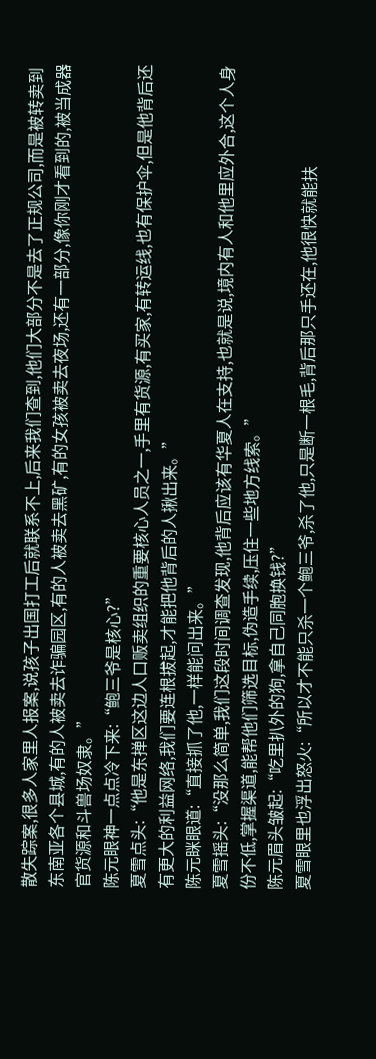散失踪案,很多人家里人报案,说孩子出国打工后就联系不上,后来我们查到,他们大部分不是去了正规公司,而是被转卖到东南亚各个县城,有的人被卖去诈骗园区,有的人被卖去黑矿,有的女孩被卖去夜场,还有一部分,像你刚才看到的,被当成器官货源和斗兽场奴隶。”
陈元眼神一点点冷下来:“鲍三爷是核心?”
夏雪点头:“他是东掸区这边人口贩卖组织的重要核心人员之一,手里有货源,有买家,有转运线,也有保护伞,但是他背后还有更大的利益网络,我们要连根拔起,才能把他背后的人揪出来。”
陈元眯眼道:“直接抓了他,一样能问出来。”
夏雪摇头:“没那么简单,我们这段时间调查发现,他背后应该有华夏人在支持,也就是说,境内有人和他里应外合,这个人身份不低,掌握渠道,能帮他们筛选目标,伪造手续,压住一些地方线索。”
陈元眉头皱起:“吃里扒外的狗,拿自己同胞换钱?”
夏雪眼里也浮出怒火:“所以才不能只杀一个鲍三爷,杀了他,只是断一根毛,背后那只手还在,他很快就能扶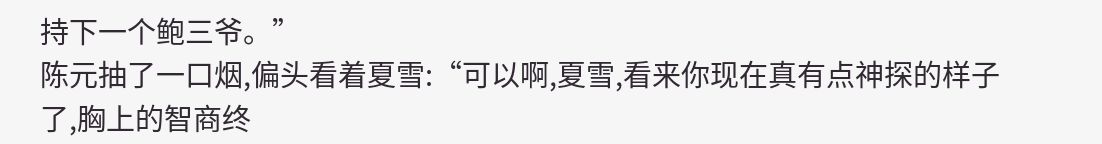持下一个鲍三爷。”
陈元抽了一口烟,偏头看着夏雪:“可以啊,夏雪,看来你现在真有点神探的样子了,胸上的智商终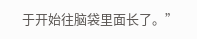于开始往脑袋里面长了。”